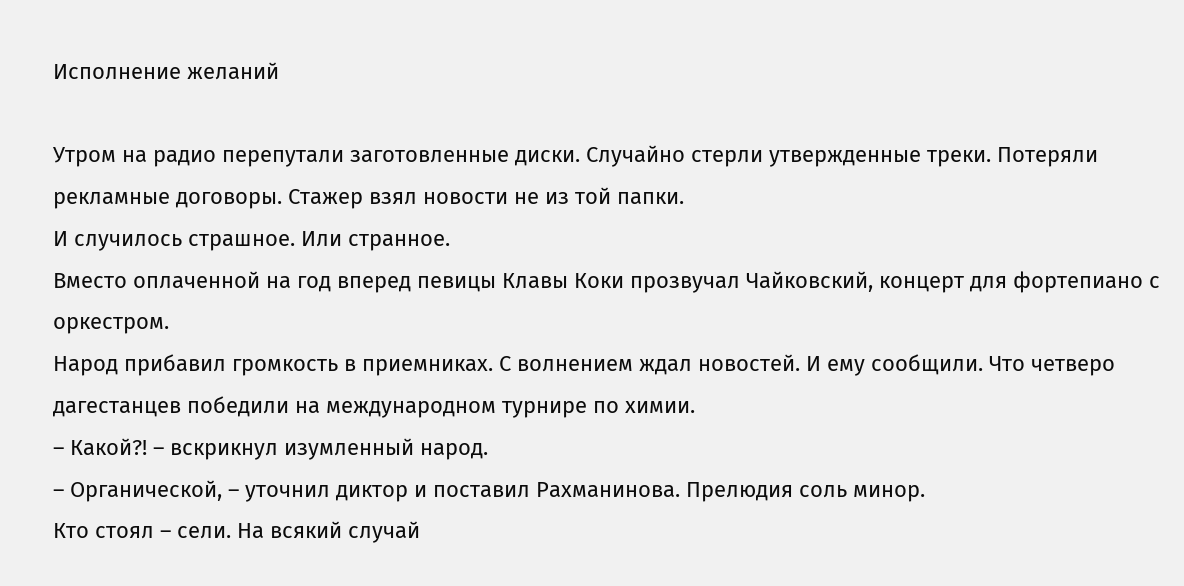Исполнение желаний

Утром на радио перепутали заготовленные диски. Случайно стерли утвержденные треки. Потеряли рекламные договоры. Стажер взял новости не из той папки.
И случилось страшное. Или странное.
Вместо оплаченной на год вперед певицы Клавы Коки прозвучал Чайковский, концерт для фортепиано с оркестром.
Народ прибавил громкость в приемниках. С волнением ждал новостей. И ему сообщили. Что четверо дагестанцев победили на международном турнире по химии.
– Какой?! – вскрикнул изумленный народ.
– Органической, – уточнил диктор и поставил Рахманинова. Прелюдия соль минор.
Кто стоял – сели. На всякий случай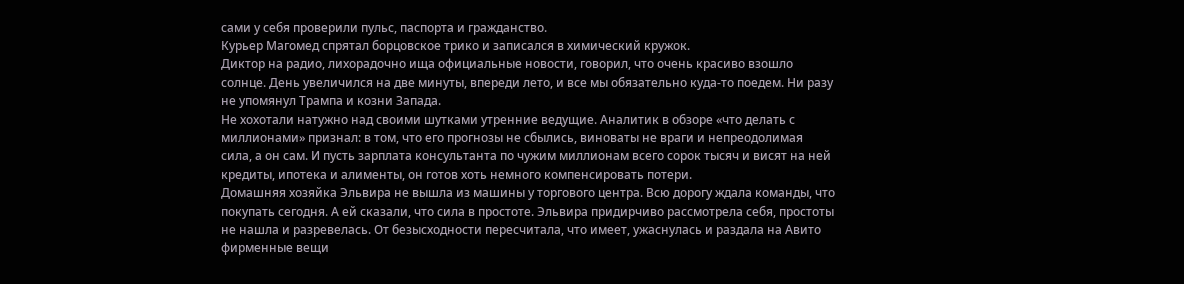сами у себя проверили пульс, паспорта и гражданство.
Курьер Магомед спрятал борцовское трико и записался в химический кружок.
Диктор на радио, лихорадочно ища официальные новости, говорил, что очень красиво взошло солнце. День увеличился на две минуты, впереди лето, и все мы обязательно куда-то поедем. Ни разу не упомянул Трампа и козни Запада.
Не хохотали натужно над своими шутками утренние ведущие. Аналитик в обзоре «что делать с миллионами» признал: в том, что его прогнозы не сбылись, виноваты не враги и непреодолимая сила, а он сам. И пусть зарплата консультанта по чужим миллионам всего сорок тысяч и висят на ней кредиты, ипотека и алименты, он готов хоть немного компенсировать потери.
Домашняя хозяйка Эльвира не вышла из машины у торгового центра. Всю дорогу ждала команды, что покупать сегодня. А ей сказали, что сила в простоте. Эльвира придирчиво рассмотрела себя, простоты не нашла и разревелась. От безысходности пересчитала, что имеет, ужаснулась и раздала на Авито фирменные вещи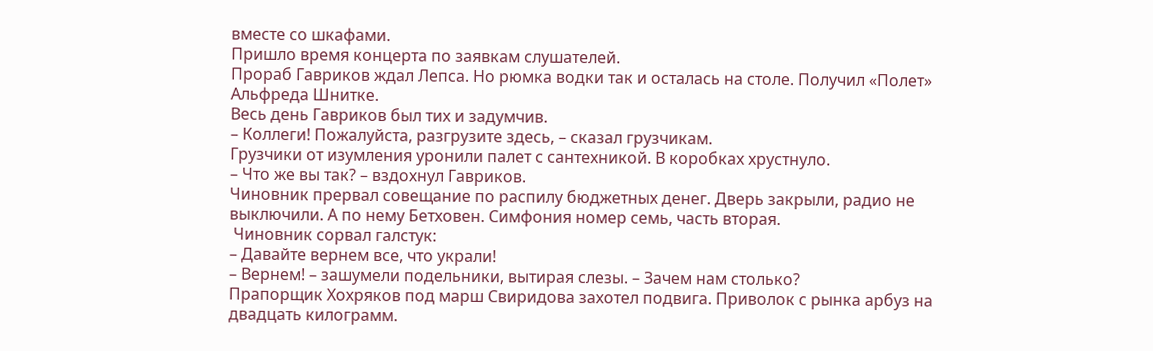вместе со шкафами.
Пришло время концерта по заявкам слушателей.
Прораб Гавриков ждал Лепса. Но рюмка водки так и осталась на столе. Получил «Полет» Альфреда Шнитке.
Весь день Гавриков был тих и задумчив.
– Коллеги! Пожалуйста, разгрузите здесь, – сказал грузчикам.
Грузчики от изумления уронили палет с сантехникой. В коробках хрустнуло.
– Что же вы так? – вздохнул Гавриков.
Чиновник прервал совещание по распилу бюджетных денег. Дверь закрыли, радио не выключили. А по нему Бетховен. Симфония номер семь, часть вторая.
 Чиновник сорвал галстук:
– Давайте вернем все, что украли!
– Вернем! – зашумели подельники, вытирая слезы. – Зачем нам столько?
Прапорщик Хохряков под марш Свиридова захотел подвига. Приволок с рынка арбуз на двадцать килограмм.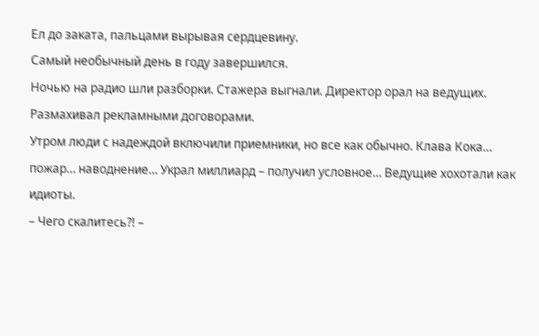Ел до заката, пальцами вырывая сердцевину.
Самый необычный день в году завершился.
Ночью на радио шли разборки. Стажера выгнали. Директор орал на ведущих. Размахивал рекламными договорами.
Утром люди с надеждой включили приемники, но все как обычно. Клава Кока… пожар… наводнение… Украл миллиард – получил условное… Ведущие хохотали как идиоты.
– Чего скалитесь?! –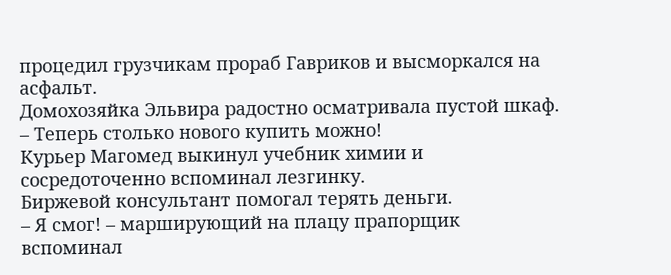процедил грузчикам прораб Гавриков и высморкался на асфальт.
Домохозяйка Эльвира радостно осматривала пустой шкаф.
– Теперь столько нового купить можно!
Курьер Магомед выкинул учебник химии и сосредоточенно вспоминал лезгинку.
Биржевой консультант помогал терять деньги.
– Я смог! – марширующий на плацу прапорщик вспоминал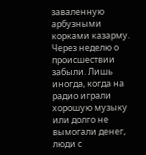заваленную арбузными корками казарму.
Через неделю о происшествии забыли. Лишь иногда, когда на радио играли хорошую музыку или долго не вымогали денег, люди с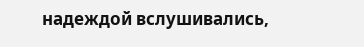надеждой вслушивались,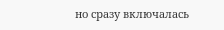но сразу включалась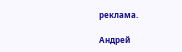реклама.

Андрей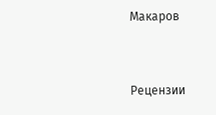Макаров


Рецензии